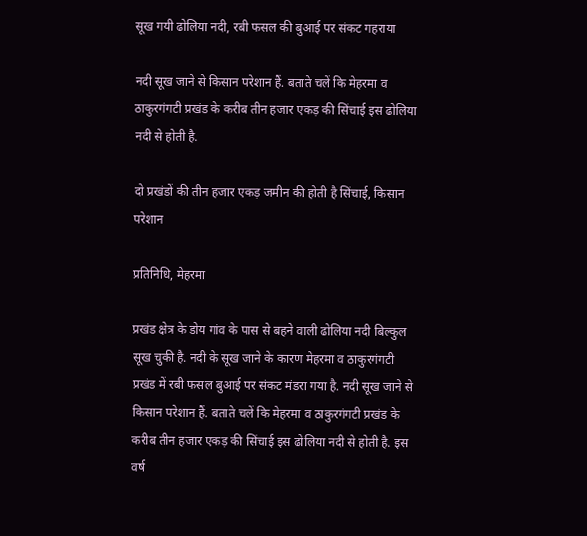सूख गयी ढोलिया नदी, रबी फसल की बुआई पर संकट गहराया

नदी सूख जाने से किसान परेशान हैं. बताते चलें कि मेहरमा व ठाकुरगंगटी प्रखंड के करीब तीन हजार एकड़ की सिंचाई इस ढोलिया नदी से होती है.

दो प्रखंडों की तीन हजार एकड़ जमीन की होती है सिंचाई, किसान परेशान

प्रतिनिधि, मेहरमा

प्रखंड क्षेत्र के डोय गांव के पास से बहने वाली ढोलिया नदी बिल्कुल सूख चुकी है. नदी के सूख जाने के कारण मेहरमा व ठाकुरगंगटी प्रखंड में रबी फसल बुआई पर संकट मंडरा गया है. नदी सूख जाने से किसान परेशान हैं. बताते चलें कि मेहरमा व ठाकुरगंगटी प्रखंड के करीब तीन हजार एकड़ की सिंचाई इस ढोलिया नदी से होती है. इस वर्ष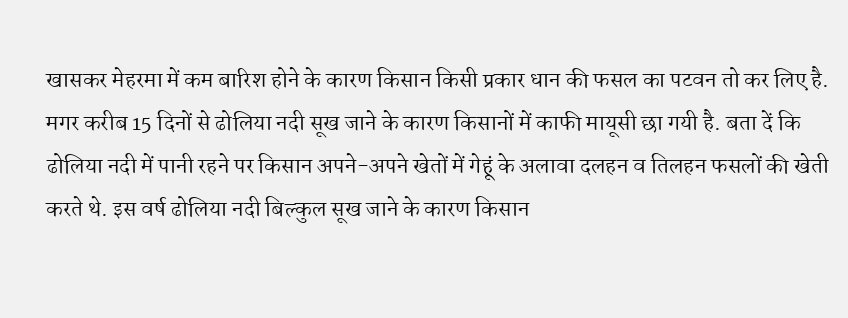खासकर मेहरमा में कम बारिश होने के कारण किसान किसी प्रकार धान की फसल का पटवन तो कर लिए है. मगर करीब 15 दिनों से ढोलिया नदी सूख जाने के कारण किसानों में काफी मायूसी छा गयी है. बता दें कि ढोलिया नदी में पानी रहने पर किसान अपने-अपने खेतों में गेहूं के अलावा दलहन व तिलहन फसलों की खेती करते थे. इस वर्ष ढोलिया नदी बिल्कुल सूख जाने के कारण किसान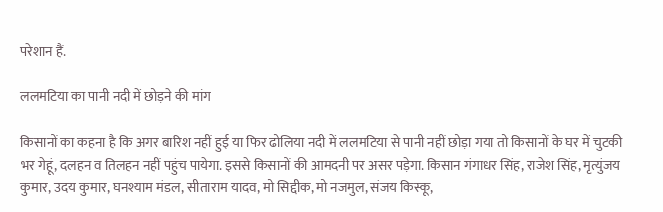परेशान हैं.

ललमटिया का पानी नदी में छोड़ने की मांग

किसानों का कहना है कि अगर बारिश नहीं हुई या फिर ढोलिया नदी में ललमटिया से पानी नहीं छोड़ा गया तो किसानों के घर में चुटकी भर गेहूं, दलहन व तिलहन नहीं पहुंच पायेगा. इससे किसानों की आमदनी पर असर पड़ेगा. किसान गंगाधर सिंह, राजेश सिंह, मृत्युंजय कुमार, उदय कुमार, घनश्याम मंडल, सीताराम यादव, मो सिद्दीक, मो नजमुल, संजय किस्कू,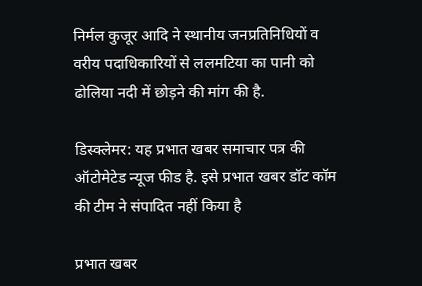निर्मल कुजूर आदि ने स्थानीय जनप्रतिनिधियों व वरीय पदाधिकारियों से ललमटिया का पानी को ढोलिया नदी में छोड़ने की मांग की है.

डिस्क्लेमर: यह प्रभात खबर समाचार पत्र की ऑटोमेटेड न्यूज फीड है. इसे प्रभात खबर डॉट कॉम की टीम ने संपादित नहीं किया है

प्रभात खबर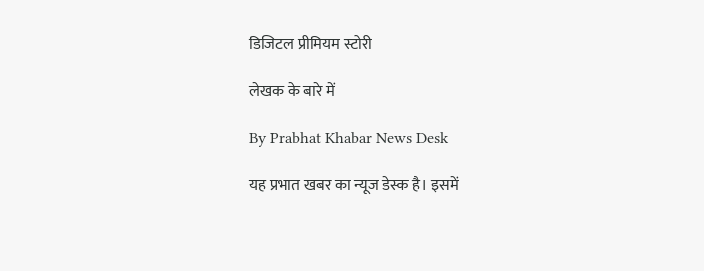डिजिटल प्रीमियम स्टोरी

लेखक के बारे में

By Prabhat Khabar News Desk

यह प्रभात खबर का न्यूज डेस्क है। इसमें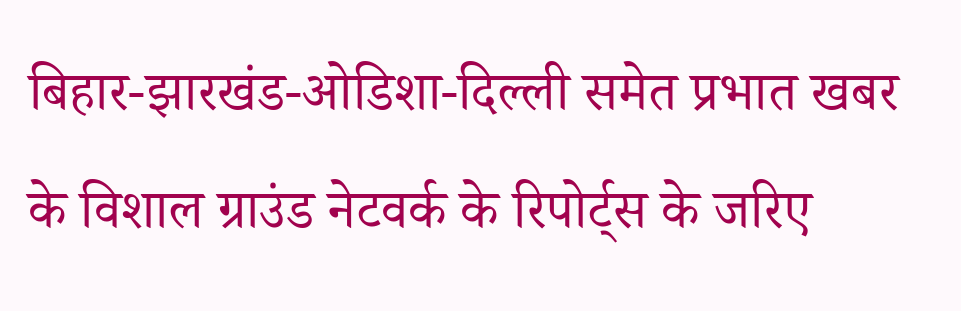बिहार-झारखंड-ओडिशा-दिल्‍ली समेत प्रभात खबर के विशाल ग्राउंड नेटवर्क के रिपोर्ट्स के जरिए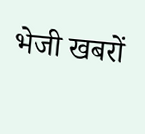भेजी खबरों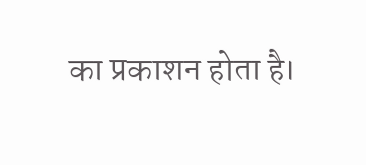का प्रकाशन होता है।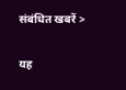संबंधित खबरें >

यह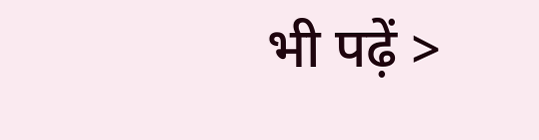भी पढ़ें >